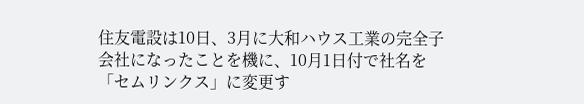住友電設は10日、3月に大和ハウス工業の完全子会社になったことを機に、10月1日付で社名を「セムリンクス」に変更す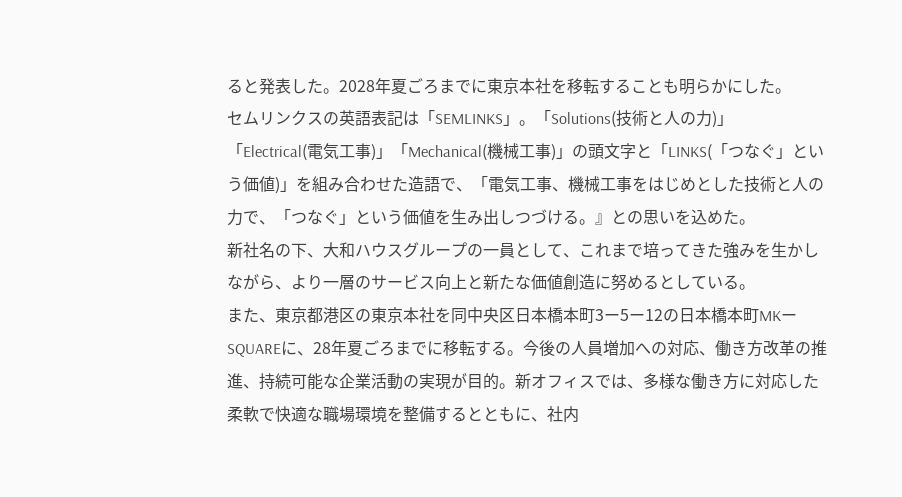ると発表した。2028年夏ごろまでに東京本社を移転することも明らかにした。
セムリンクスの英語表記は「SEMLINKS」。「Solutions(技術と人の力)」「Electrical(電気工事)」「Mechanical(機械工事)」の頭文字と「LINKS(「つなぐ」という価値)」を組み合わせた造語で、「電気工事、機械工事をはじめとした技術と人の力で、「つなぐ」という価値を生み出しつづける。』との思いを込めた。
新社名の下、大和ハウスグループの一員として、これまで培ってきた強みを生かしながら、より一層のサービス向上と新たな価値創造に努めるとしている。
また、東京都港区の東京本社を同中央区日本橋本町3ー5ー12の日本橋本町MKーSQUAREに、28年夏ごろまでに移転する。今後の人員増加への対応、働き方改革の推進、持続可能な企業活動の実現が目的。新オフィスでは、多様な働き方に対応した柔軟で快適な職場環境を整備するとともに、社内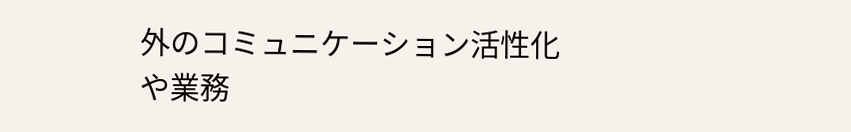外のコミュニケーション活性化や業務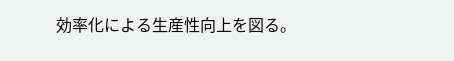効率化による生産性向上を図る。